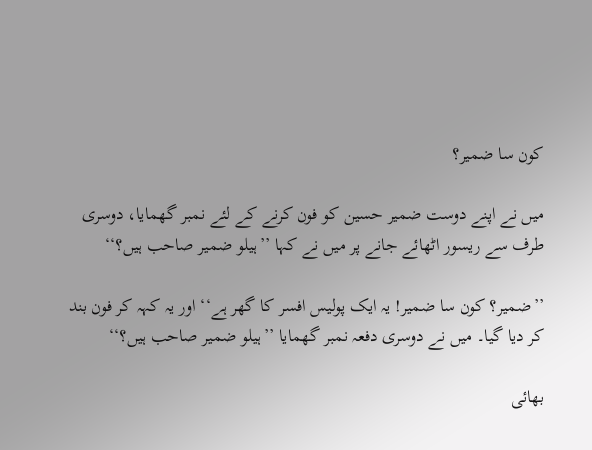کون سا ضمیر؟

میں نے اپنے دوست ضمیر حسین کو فون کرنے کے لئے نمبر گھمایا، دوسری طرف سے ریسور اٹھائے جانے پر میں نے کہا ’’ہیلو ضمیر صاحب ہیں؟‘‘

’’ضمیر؟ کون سا ضمیر! یہ ایک پولیس افسر کا گھر ہے‘‘ اور یہ کہہ کر فون بند کر دیا گیا۔ میں نے دوسری دفعہ نمبر گھمایا ’’ہیلو ضمیر صاحب ہیں؟‘‘

بھائی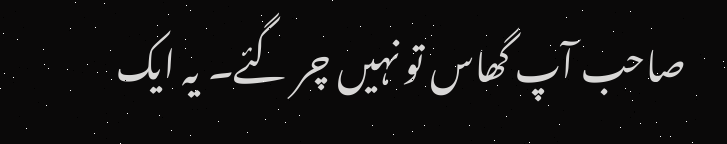صاحب آپ گھاس تو نہیں چر گئے۔ یہ ایک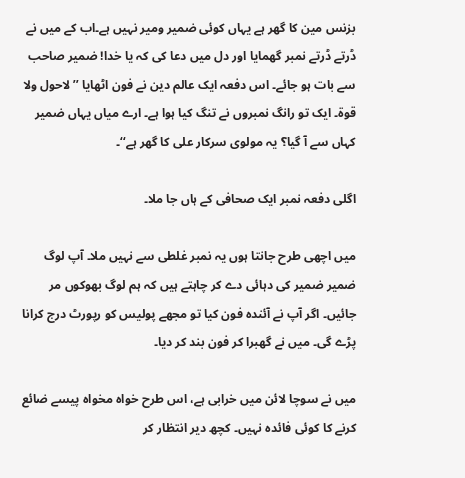بزنس مین کا گھر ہے یہاں کوئی ضمیر ومیر نہیں ہے۔اب کے میں نے ڈرتے ڈرتے نمبر گھمایا اور دل میں دعا کی کہ یا خدا! ضمیر صاحب سے بات ہو جائے۔ اس دفعہ ایک عالم دین نے فون اٹھایا ’’لاحول ولا قوۃ۔ ایک تو رانگ نمبروں نے تنگ کیا ہوا ہے۔ ارے میاں یہاں ضمیر کہاں سے آ گیا؟ یہ مولوی سرکار علی کا گھر ہے‘‘۔

اگلی دفعہ نمبر ایک صحافی کے ہاں جا ملا۔

میں اچھی طرح جانتا ہوں یہ نمبر غلطی سے نہیں ملا۔ آپ لوگ ضمیر ضمیر کی دہائی دے کر چاہتے ہیں کہ ہم لوگ بھوکوں مر جائیں۔ اگر آپ نے آئندہ فون کیا تو مجھے پولیس کو رپورٹ درج کرانا پڑے گی۔ میں نے گھبرا کر فون بند کر دیا۔

میں نے سوچا لائن میں خرابی ہے، اس طرح خواہ مخواہ پیسے ضائع کرنے کا کوئی فائدہ نہیں۔ کچھ دیر انتظار کر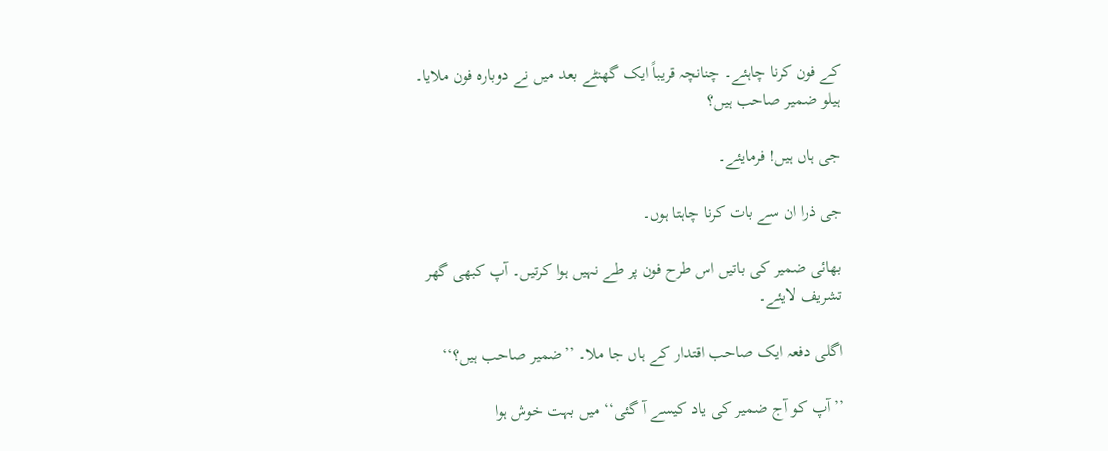کے فون کرنا چاہئے۔ چنانچہ قریباً ایک گھنٹے بعد میں نے دوبارہ فون ملایا۔ ہیلو ضمیر صاحب ہیں؟

جی ہاں ہیں! فرمایئے۔

جی ذرا ان سے بات کرنا چاہتا ہوں۔

بھائی ضمیر کی باتیں اس طرح فون پر طے نہیں ہوا کرتیں۔ آپ کبھی گھر تشریف لایئے۔

اگلی دفعہ ایک صاحب اقتدار کے ہاں جا ملا۔ ’’ضمیر صاحب ہیں؟‘‘

’’آپ کو آج ضمیر کی یاد کیسے آ گئی‘‘ میں بہت خوش ہوا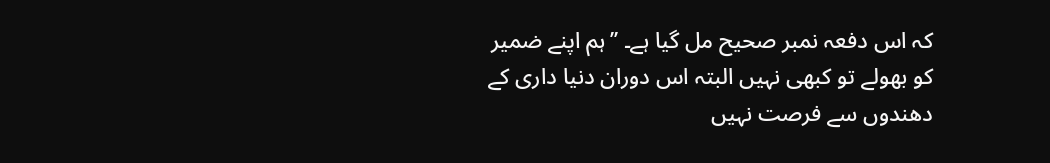کہ اس دفعہ نمبر صحیح مل گیا ہے۔ ’’ہم اپنے ضمیر کو بھولے تو کبھی نہیں البتہ اس دوران دنیا داری کے دھندوں سے فرصت نہیں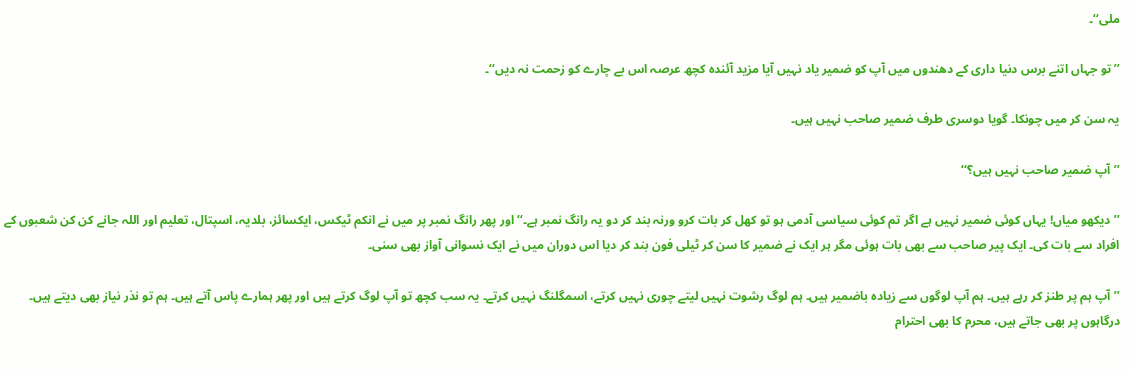ملی‘‘۔

’’تو جہاں اتنے برس دنیا داری کے دھندوں میں آپ کو ضمیر یاد نہیں آیا مزید آئندہ کچھ عرصہ اس بے چارے کو زحمت نہ دیں‘‘۔

یہ سن کر میں چونکا۔ گویا دوسری طرف ضمیر صاحب نہیں ہیں۔

’’آپ ضمیر صاحب نہیں ہیں؟‘‘

’’دیکھو میاں! یہاں کوئی ضمیر نہیں ہے اگر تم کوئی سیاسی آدمی ہو تو کھل کر بات کرو ورنہ بند کر دو یہ رانگ نمبر ہے۔‘‘ اور پھر رانگ نمبر پر میں نے انکم ٹیکس، ایکسائز، بلدیہ، اسپتال، تعلیم اور اللہ جانے کن کن شعبوں کے افراد سے بات کی۔ ایک پیر صاحب سے بھی بات ہوئی مگر ہر ایک نے ضمیر کا سن کر ٹیلی فون بند کر دیا اس دوران میں نے ایک نسوانی آواز بھی سنی۔

’’آپ ہم پر طنز کر رہے ہیں۔ ہم آپ لوگوں سے زیادہ باضمیر ہیں۔ ہم لوگ رشوت نہیں لیتے چوری نہیں کرتے، اسمگلنگ نہیں کرتے۔ یہ سب کچھ تو آپ لوگ کرتے ہیں اور پھر ہمارے پاس آتے ہیں۔ ہم تو نذر نیاز بھی دیتے ہیں۔ درگاہوں پر بھی جاتے ہیں، محرم کا بھی احترام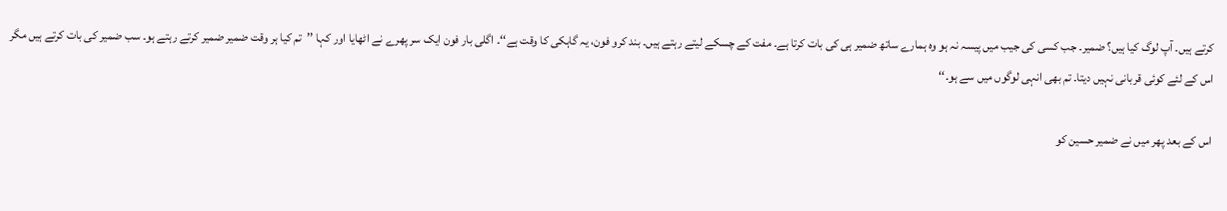کرتے ہیں۔ آپ لوگ کیا ہیں؟ ضمیر۔ جب کسی کی جیب میں پیسہ نہ ہو وہ ہمارے ساتھ ضمیر ہی کی بات کرتا ہے۔ مفت کے چسکے لیتے رہتے ہیں۔ بند کرو فون، یہ گاہکی کا وقت ہے‘‘۔ اگلی بار فون ایک سر پھرے نے اٹھایا اور کہا ’’تم کیا ہر وقت ضمیر ضمیر کرتے رہتے ہو۔ سب ضمیر کی بات کرتے ہیں مگر اس کے لئے کوئی قربانی نہیں دیتا۔ تم بھی انہی لوگوں میں سے ہو۔‘‘

اس کے بعد پھر میں نے ضمیر حسین کو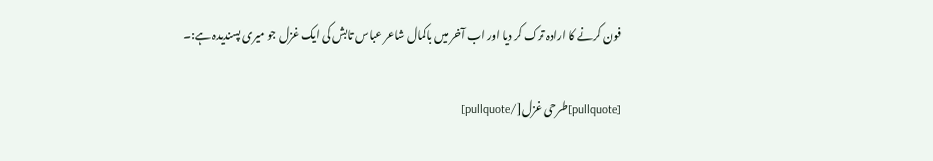فون کرنے کا ارادہ ترک کر دیا اور اب آخر میں باکمال شاعر عباس تابش کی ایک غزل جو میری پسندیدہ ہے:۔

[pullquote]طرحی غزل[/pullquote]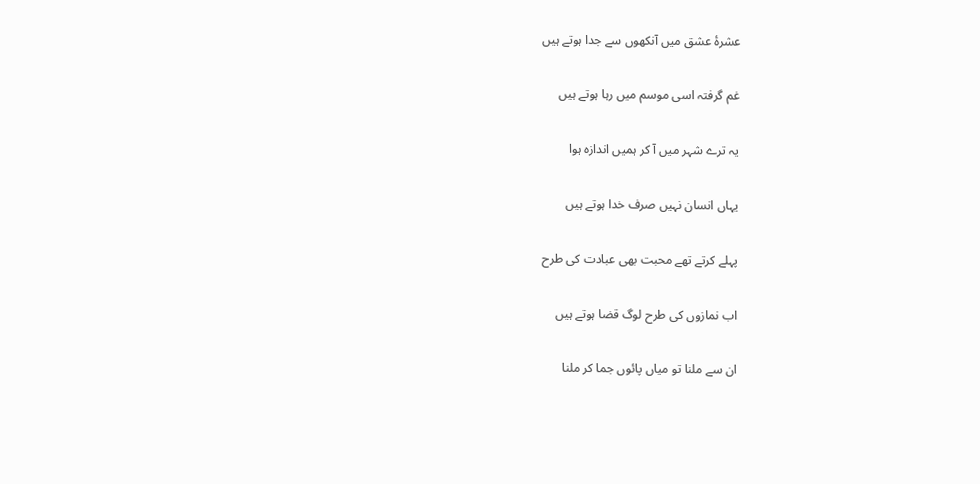عشرۂ عشق میں آنکھوں سے جدا ہوتے ہیں

غم گرفتہ اسی موسم میں رہا ہوتے ہیں

یہ ترے شہر میں آ کر ہمیں اندازہ ہوا

یہاں انسان نہیں صرف خدا ہوتے ہیں

پہلے کرتے تھے محبت بھی عبادت کی طرح

اب نمازوں کی طرح لوگ قضا ہوتے ہیں

ان سے ملنا تو میاں پائوں جما کر ملنا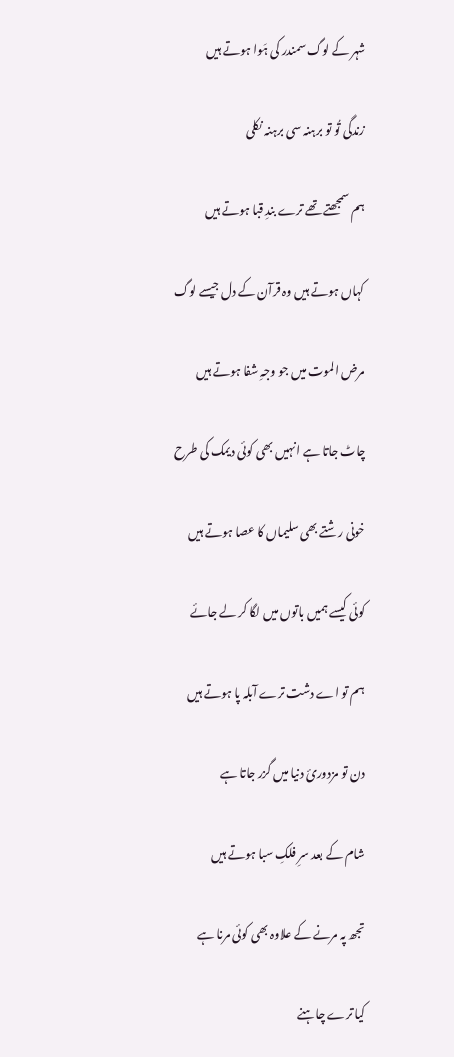شہر کے لوگ سمندر کی ہَوا ہوتے ہیں

زندگی تُو تو برہنہ سی برہنہ نکلی

ہم سمجھتے تھے ترے بندِ قبا ہوتے ہیں

کہاں ہوتے ہیں وہ قرآن کے دل جیسے لوگ

مرض الموت میں جو وجہِ شفا ہوتے ہیں

چاٹ جاتا ہے انہیں بھی کوئی دیمک کی طرح

خونی رشتے بھی سلیماں کا عصا ہوتے ہیں

کوئی کیسے ہمیں باتوں میں لگا کر لے جائے

ہم تو اے دشت ترے آبلہ پا ہوتے ہیں

دن تو مزدوریٔ دنیا میں گزر جاتا ہے

شام کے بعد سرِ فلکِ سبا ہوتے ہیں

تجھ پہ مرنے کے علاوہ بھی کوئی مرنا ہے

کیا ترے چاہنے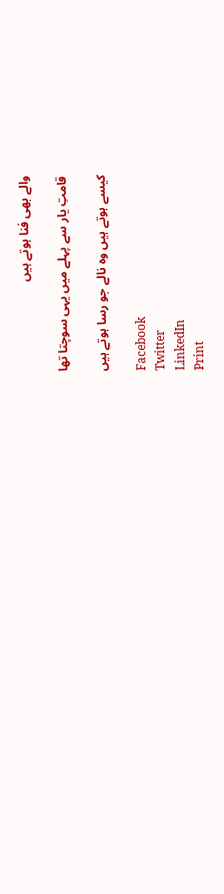والے بھی فنا ہوتے ہیں

قامتِ یار سے پہلے میں یہی سوچتا تھا

کیسے ہوتے ہیں وہ نالے جو رسا ہوتے ہیں

Facebook
Twitter
LinkedIn
Print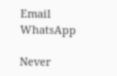Email
WhatsApp

Never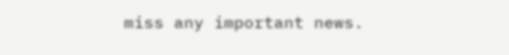miss any important news.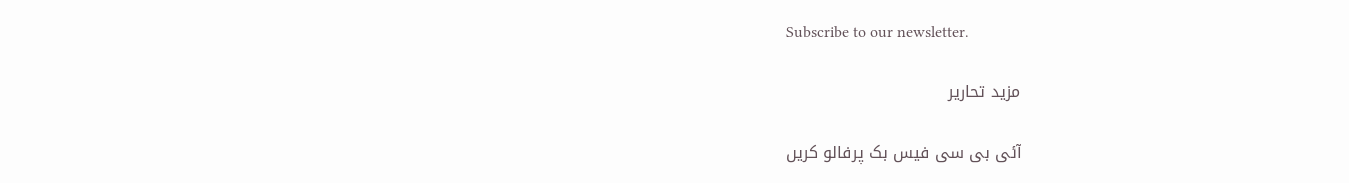Subscribe to our newsletter.

مزید تحاریر

آئی بی سی فیس بک پرفالو کریں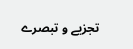تجزیے و تبصرے